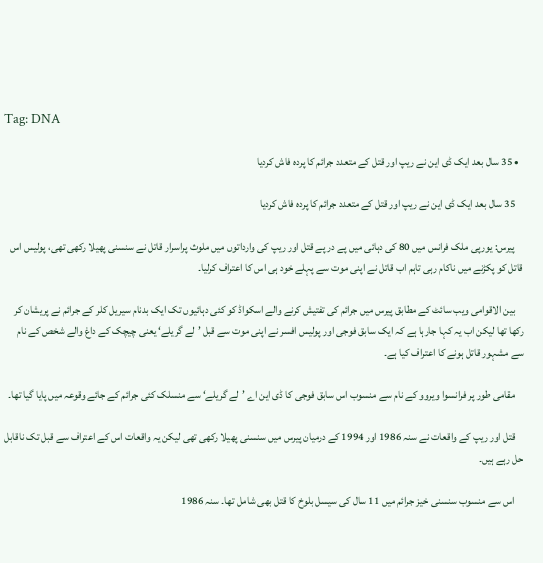Tag: DNA

  • 35 سال بعد ایک ڈی این نے ریپ اور قتل کے متعدد جرائم کا پردہ فاش کردیا

    35 سال بعد ایک ڈی این نے ریپ اور قتل کے متعدد جرائم کا پردہ فاش کردیا

    پیرس: یورپی ملک فرانس میں 80 کی دہائی میں پے در پے قتل اور ریپ کی وارداتوں میں ملوث پراسرار قاتل نے سنسنی پھیلا رکھی تھی، پولیس اس قاتل کو پکڑنے میں ناکام رہی تاہم اب قاتل نے اپنی موت سے پہلے خود ہی اس کا اعتراف کرلیا۔

    بین الاقوامی ویب سائٹ کے مطابق پیرس میں جرائم کی تفتیش کرنے والے اسکواڈ کو کئی دہائیوں تک ایک بدنام سیریل کلر کے جرائم نے پریشان کر رکھا تھا لیکن اب یہ کہا جارہا ہے کہ ایک سابق فوجی اور پولیس افسر نے اپنی موت سے قبل ’لے گریلے‘ یعنی چیچک کے داغ والے شخص کے نام سے مشہور قاتل ہونے کا اعتراف کیا ہے۔

    مقامی طور پر فرانسوا ویروو کے نام سے منسوب اس سابق فوجی کا ڈی این اے ’لے گریلے‘ سے منسلک کئی جرائم کے جائے وقوعہ میں پایا گیا تھا۔

    قتل اور ریپ کے واقعات نے سنہ 1986 اور 1994 کے درمیان پیرس میں سنسنی پھیلا رکھی تھی لیکن یہ واقعات اس کے اعتراف سے قبل تک ناقابل حل رہے ہیں۔

    اس سے منسوب سنسنی خیز جرائم میں 11 سال کی سیسل بلوخ کا قتل بھی شامل تھا۔ سنہ 1986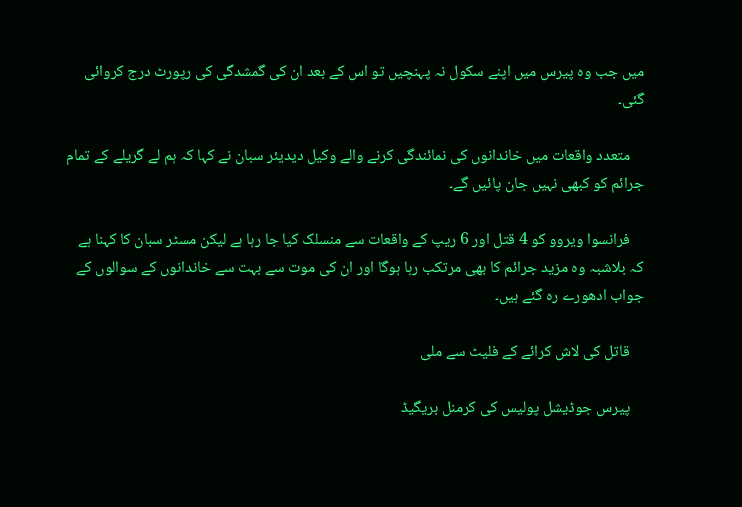میں جب وہ پیرس میں اپنے سکول نہ پہنچیں تو اس کے بعد ان کی گمشدگی کی رپورٹ درج کروائی گئی۔

    متعدد واقعات میں خاندانوں کی نمائندگی کرنے والے وکیل دیدیئر سبان نے کہا کہ ہم لے گریلے کے تمام جرائم کو کبھی نہیں جان پائیں گے۔

    فرانسوا ویروو کو 4 قتل اور 6 ریپ کے واقعات سے منسلک کیا جا رہا ہے لیکن مسٹر سبان کا کہنا ہے کہ بلاشبہ وہ مزید جرائم کا بھی مرتکب رہا ہوگا اور ان کی موت سے بہت سے خاندانوں کے سوالوں کے جواب ادھورے رہ گئے ہیں۔

    قاتل کی لاش کرائے کے فلیٹ سے ملی

    پیرس جوڈیشل پولیس کی کرمنل بریگیڈ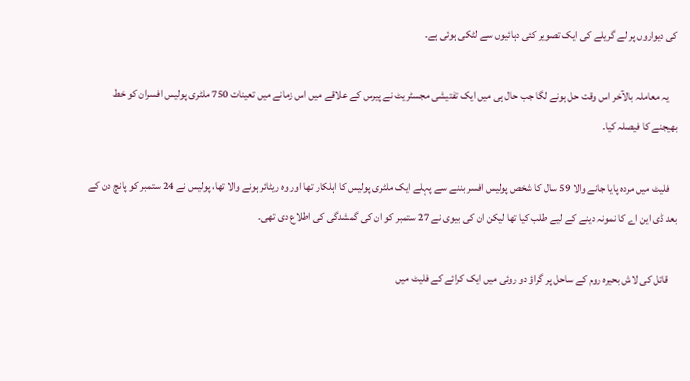کی دیواروں پر لے گریلے کی ایک تصویر کئی دہائیوں سے لٹکی ہوئی ہے۔

    یہ معاملہ بالآخر اس وقت حل ہونے لگا جب حال ہی میں ایک تفتیشی مجسٹریٹ نے پیرس کے علاقے میں اس زمانے میں تعینات 750 ملٹری پولیس افسران کو خط بھیجنے کا فیصلہ کیا۔

    فلیٹ میں مردہ پایا جانے والا 59 سال کا شخص پولیس افسر بننے سے پہلے ایک ملٹری پولیس کا اہلکار تھا اور وہ ریٹائر ہونے والا تھا، پولیس نے 24 ستمبر کو پانچ دن کے بعد ڈی این اے کا نمونہ دینے کے لیے طلب کیا تھا لیکن ان کی بیوی نے 27 ستمبر کو ان کی گمشدگی کی اطلاع دی تھی۔

    قاتل کی لاش بحیرہ روم کے ساحل پر گراؤ دو روئی میں ایک کرائے کے فلیٹ میں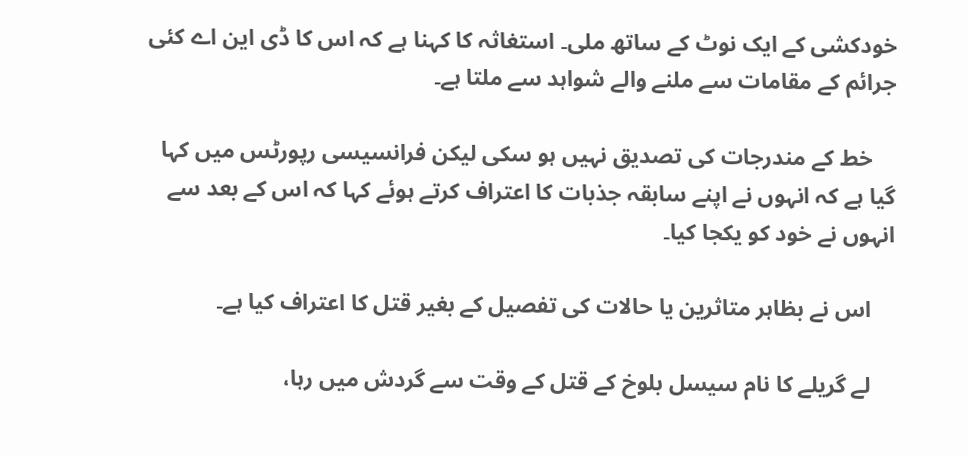خودکشی کے ایک نوٹ کے ساتھ ملی۔ استغاثہ کا کہنا ہے کہ اس کا ڈی این اے کئی جرائم کے مقامات سے ملنے والے شواہد سے ملتا ہے۔

    خط کے مندرجات کی تصدیق نہیں ہو سکی لیکن فرانسیسی رپورٹس میں کہا گیا ہے کہ انہوں نے اپنے سابقہ جذبات کا اعتراف کرتے ہوئے کہا کہ اس کے بعد سے انہوں نے خود کو یکجا کیا۔

    اس نے بظاہر متاثرین یا حالات کی تفصیل کے بغیر قتل کا اعتراف کیا ہے۔

    لے گریلے کا نام سیسل بلوخ کے قتل کے وقت سے گردش میں رہا،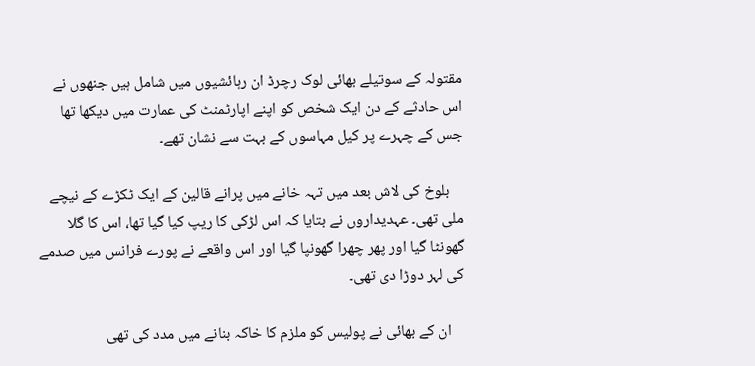مقتولہ کے سوتیلے بھائی لوک رچرڈ ان رہائشیوں میں شامل ہیں جنھوں نے اس حادثے کے دن ایک شخص کو اپنے اپارٹمنٹ کی عمارت میں دیکھا تھا جس کے چہرے پر کیل مہاسوں کے بہت سے نشان تھے۔

    بلوخ کی لاش بعد میں تہہ خانے میں پرانے قالین کے ایک ٹکڑے کے نیچے ملی تھی۔ عہدیداروں نے بتایا کہ اس لڑکی کا ریپ کیا گیا تھا، اس کا گلا گھونٹا گیا اور پھر چھرا گھونپا گیا اور اس واقعے نے پورے فرانس میں صدمے کی لہر دوڑا دی تھی۔

    ان کے بھائی نے پولیس کو ملزم کا خاکہ بنانے میں مدد کی تھی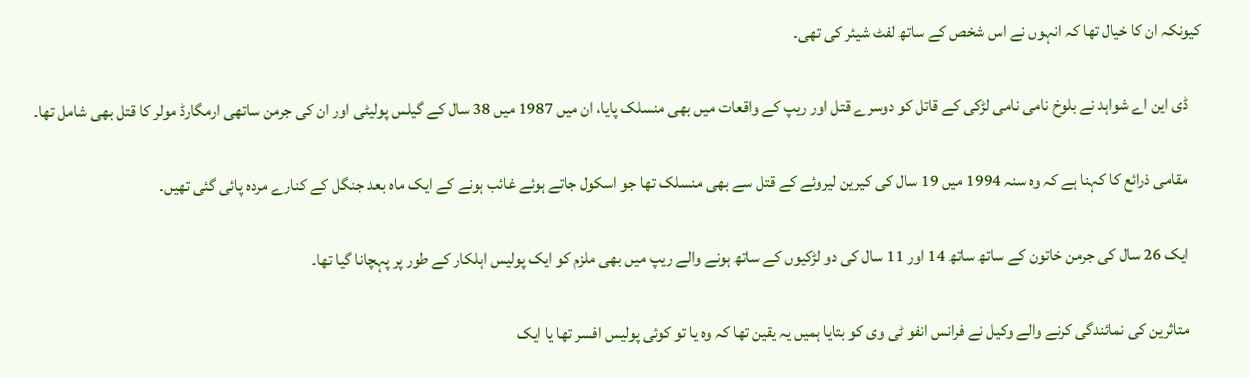کیونکہ ان کا خیال تھا کہ انہوں نے اس شخص کے ساتھ لفٹ شیئر کی تھی۔

    ڈی این اے شواہد نے بلوخ نامی نامی لڑکی کے قاتل کو دوسرے قتل اور ریپ کے واقعات میں بھی منسلک پایا، ان میں 1987 میں 38 سال کے گیلس پولیٹی اور ان کی جرمن ساتھی ارمگارڈ مولر کا قتل بھی شامل تھا۔

    مقامی ذرائع کا کہنا ہے کہ وہ سنہ 1994 میں 19 سال کی کیرین لیروئے کے قتل سے بھی منسلک تھا جو اسکول جاتے ہوئے غائب ہونے کے ایک ماہ بعد جنگل کے کنارے مردہ پائی گئی تھیں۔

    ایک 26 سال کی جرمن خاتون کے ساتھ ساتھ 14 اور 11 سال کی دو لڑکیوں کے ساتھ ہونے والے ریپ میں بھی ملزم کو ایک پولیس اہلکار کے طور پر پہچانا گیا تھا۔

    متاثرین کی نمائندگی کرنے والے وکیل نے فرانس انفو ٹی وی کو بتایا ہمیں یہ یقین تھا کہ وہ یا تو کوئی پولیس افسر تھا یا ایک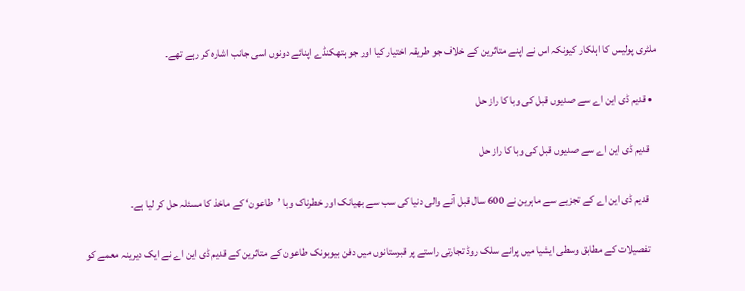ملٹری پولیس کا اہلکار کیونکہ اس نے اپنے متاثرین کے خلاف جو طریقہ اختیار کیا اور جو ہتھکنڈے اپنائے دونوں اسی جانب اشارہ کر رہے تھے۔

  • قدیم ڈی این اے سے صدیوں‌ قبل کی وبا کا راز حل

    قدیم ڈی این اے سے صدیوں‌ قبل کی وبا کا راز حل

    قدیم ڈی این اے کے تجزیے سے ماہرین نے 600 سال قبل آنے والی دنیا کی سب سے بھیانک اور خطرناک وبا ’طاعون‘ کے ماخذ کا مسئلہ حل کر لیا ہے۔

    تفصیلات کے مطابق وسطی ایشیا میں پرانے سلک روڈ تجارتی راستے پر قبرستانوں میں دفن بیوبونک طاعون کے متاثرین کے قدیم ڈی این اے نے ایک دیرینہ معمے کو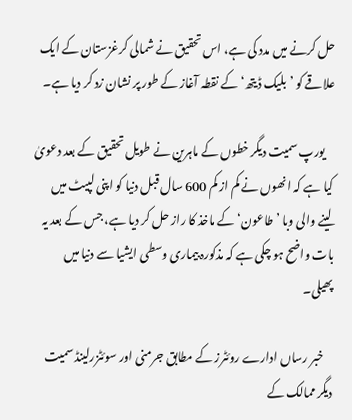حل کرنے میں مدد کی ہے، اس تحقیق نے شمالی کرغزستان کے ایک علاقے کو ’بلیک ڈیتھ‘ کے نقطہ آغاز کے طور پر نشان زد کر دیا ہے۔

    یورپ سمیت دیگر خطوں کے ماہرین نے طویل تحقیق کے بعد دعویٰ کیا ہے کہ انھوں نے کم از کم 600 سال قبل دنیا کو اپنی لپیٹ میں لینے والی وبا ’طاعون‘ کے ماخذ کا راز حل کر دیا ہے، جس کے بعد یہ بات واضح ہو چکی ہے کہ مذکورہ بیماری وسطی ایشیا سے دنیا میں پھیلی۔

    خبر رساں ادارے روئٹرز کے مطابق جرمنی اور سوئٹزرلینڈ سمیت دیگر ممالک کے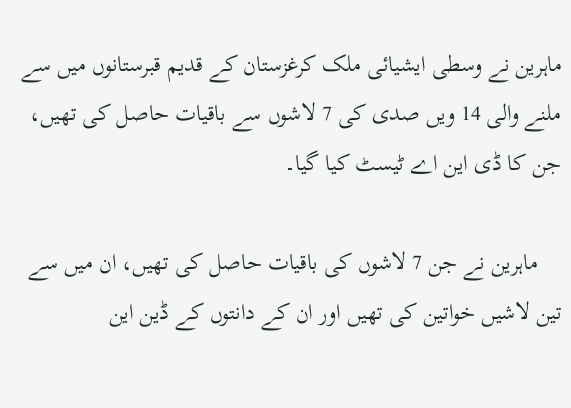ماہرین نے وسطی ایشیائی ملک کرغزستان کے قدیم قبرستانوں میں سے ملنے والی 14 ویں صدی کی 7 لاشوں سے باقیات حاصل کی تھیں، جن کا ڈی این اے ٹیسٹ کیا گیا۔

    ماہرین نے جن 7 لاشوں کی باقیات حاصل کی تھیں، ان میں سے تین لاشیں خواتین کی تھیں اور ان کے دانتوں کے ڈین این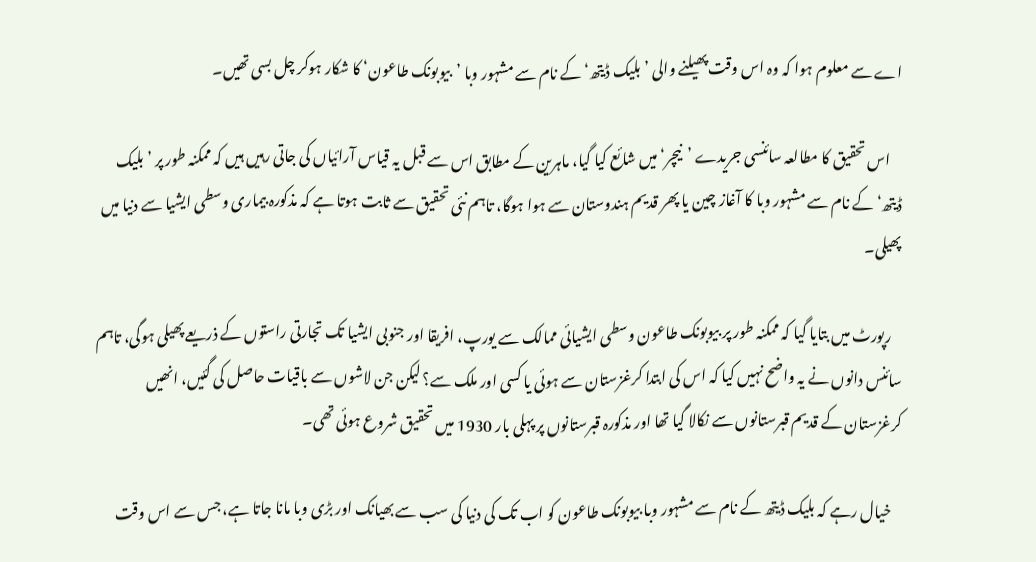اے سے معلوم ہوا کہ وہ اس وقت پھیلنے والی ’بلیک ڈیتھ‘ کے نام سے مشہور وبا ’بیوبونک طاعون‘ کا شکار ہوکر چل بسی تھیں۔

    اس تحقیق کا مطالعہ سائنسی جریدے ’نیچر‘ میں شائع کیا گیا، ماہرین کے مطابق اس سے قبل یہ قیاس آرائیاں کی جاتی رہیں ہیں کہ ممکنہ طور پر ’بلیک ڈیتھ‘ کے نام سے مشہور وبا کا آغاز چین یا پھر قدیم ہندوستان سے ہوا ہوگا، تاہم نئی تحقیق سے ثابت ہوتا ہے کہ مذکورہ بیماری وسطی ایشیا سے دنیا میں پھیلی۔

    رپورٹ میں بتایا گیا کہ ممکنہ طور پر بیوبونک طاعون وسطی ایشیائی ممالک سے یورپ، افریقا اور جنوبی ایشیا تک تجارتی راستوں کے ذریعے پھیلی ہوگی، تاہم سائنس دانوں نے یہ واضح نہیں کیا کہ اس کی ابتدا کرغزستان سے ہوئی یا کسی اور ملک سے؟ لیکن جن لاشوں سے باقیات حاصل کی گئیں، انھیں کرغزستان کے قدیم قبرستانوں سے نکالا گیا تھا اور مذکورہ قبرستانوں پر پہلی بار 1930 میں تحقیق شروع ہوئی تھی۔

    خیال رہے کہ بلیک ڈیتھ کے نام سے مشہور وبا بیوبونک طاعون کو اب تک کی دنیا کی سب سے بھیانک اور بڑی وبا مانا جاتا ہے، جس سے اس وقت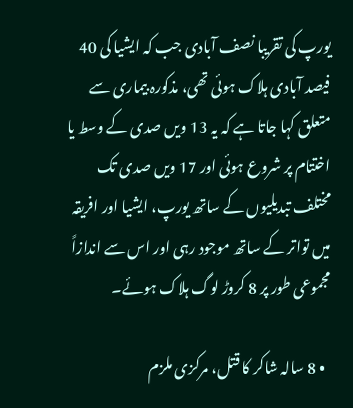یورپ کی تقریبا نصف آبادی جب کہ ایشیا کی 40 فیصد آبادی ہلاک ہوئی تھی، مذکورہ بیماری سے متعلق کہا جاتا ہے کہ یہ 13 ویں صدی کے وسط یا اختتام پر شروع ہوئی اور 17 ویں صدی تک مختلف تبدیلیوں کے ساتھ یورپ، ایشیا اور افریقہ میں تواتر کے ساتھ موجود رہی اور اس سے اندازاً مجموعی طور پر 8 کروڑ لوگ ہلاک ہوئے۔

  • 8 سالہ شاکر کا قتل، مرکزی ملزم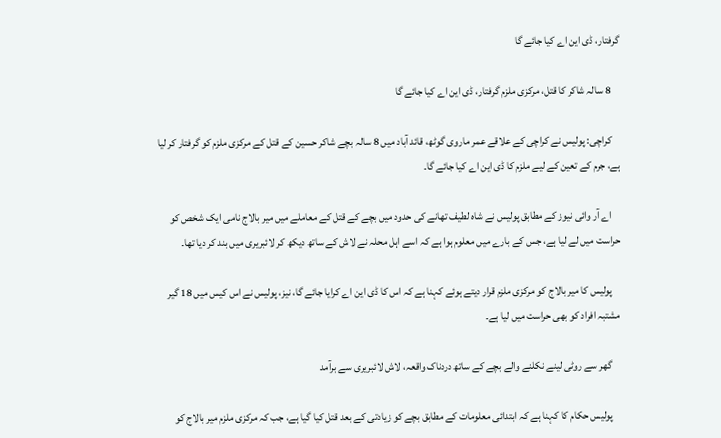گرفتار، ڈی این اے کیا جائے گا

    8 سالہ شاکر کا قتل، مرکزی ملزم گرفتار، ڈی این اے کیا جائے گا

    کراچی: پولیس نے کراچی کے علاقے عمر ماروی گوٹھ، قائد آباد میں 8 سالہ بچے شاکر حسین کے قتل کے مرکزی ملزم کو گرفتار کر لیا ہے، جرم کے تعین کے لیے ملزم کا ڈی این اے کیا جائے گا۔

    اے آر وائی نیوز کے مطابق پولیس نے شاہ لطیف تھانے کی حدود میں بچے کے قتل کے معاملے میں میر بالاج نامی ایک شخص کو حراست میں لے لیا ہے، جس کے بارے میں معلوم ہوا ہے کہ اسے اہل محلہ نے لاش کے ساتھ دیکھ کر لائبریری میں بند کر دیا تھا۔

    پولیس کا میر بالاج کو مرکزی ملزم قرار دیتے ہوئے کہنا ہے کہ اس کا ڈی این اے کرایا جائے گا، نیز، پولیس نے اس کیس میں 18 گیر مشتبہ افراد کو بھی حراست میں لیا ہے۔

    گھر سے روٹی لینے نکلنے والے بچے کے ساتھ دردناک واقعہ، لاش لائبریری سے برآمد

    پولیس حکام کا کہنا ہے کہ ابتدائی معلومات کے مطابق بچے کو زیادتی کے بعد قتل کیا گیا ہے، جب کہ مرکزی ملزم میر بالاج کو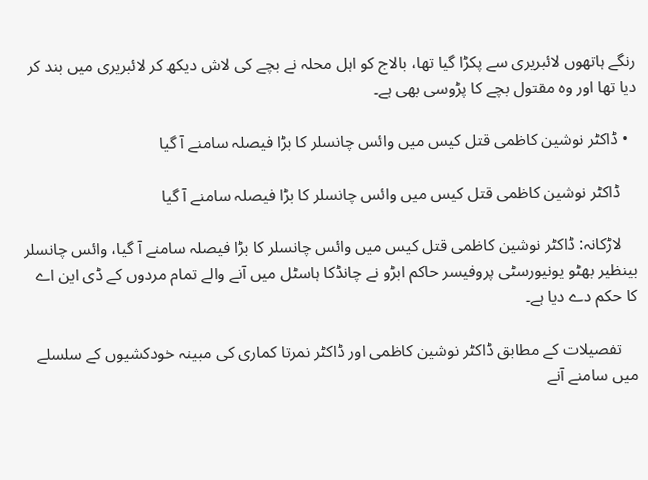رنگے ہاتھوں لائبریری سے پکڑا گیا تھا، بالاج کو اہل محلہ نے بچے کی لاش دیکھ کر لائبریری میں بند کر دیا تھا اور وہ مقتول بچے کا پڑوسی بھی ہے۔

  • ڈاکٹر نوشین کاظمی قتل کیس میں وائس چانسلر کا بڑا فیصلہ سامنے آ گیا

    ڈاکٹر نوشین کاظمی قتل کیس میں وائس چانسلر کا بڑا فیصلہ سامنے آ گیا

    لاڑکانہ: ڈاکٹر نوشین کاظمی قتل کیس میں وائس چانسلر کا بڑا فیصلہ سامنے آ گیا، وائس چانسلر بینظیر بھٹو یونیورسٹی پروفیسر حاکم ابڑو نے چانڈکا ہاسٹل میں آنے والے تمام مردوں کے ڈی این اے کا حکم دے دیا ہے۔

    تفصیلات کے مطابق ڈاکٹر نوشین کاظمی اور ڈاکٹر نمرتا کماری کی مبینہ خودکشیوں کے سلسلے میں سامنے آنے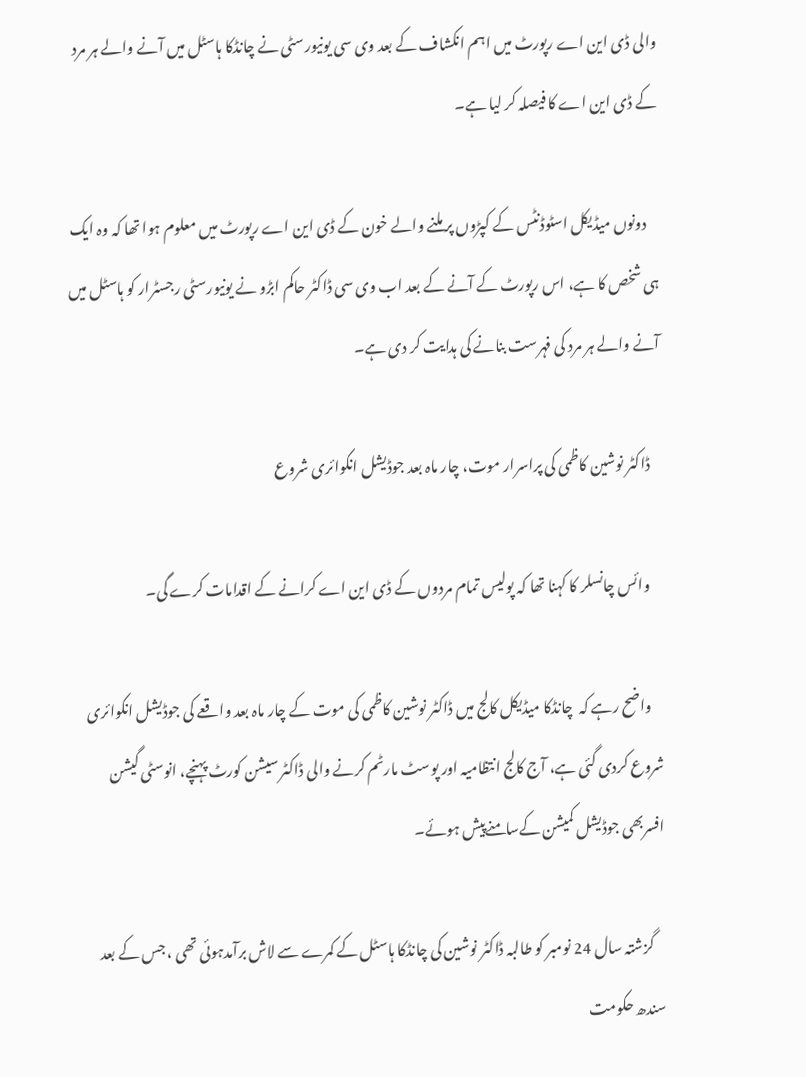والی ڈی این اے رپورٹ میں اہم انکشاف کے بعد وی سی یونیورسٹی نے چانڈکا ہاسٹل میں آنے والے ہر مرد کے ڈی این اے کا فیصلہ کر لیا ہے۔

    دونوں میڈیکل اسٹوڈنٹس کے کپڑوں پر ملنے والے خون کے ڈی این اے رپورٹ میں معلوم ہوا تھا کہ وہ ایک ہی شخص کا ہے، اس رپورٹ کے آنے کے بعد اب وی سی ڈاکٹر حاکم ابڑو نے یونیورسٹی رجسٹرار کو ہاسٹل میں آنے والے ہر مرد کی فہرست بنانے کی ہدایت کر دی ہے۔

    ڈاکٹر نوشین کاظمی کی پراسرار موت، چار ماہ بعد جوڈیشل انکوائری شروع

    وائس چانسلر کا کہنا تھا کہ پولیس تمام مردوں کے ڈی این اے کرانے کے اقدامات کرے گی۔

    واضح رہے کہ  چانڈکا میڈیکل کالج میں ڈاکٹر نوشین کاظمی کی موت کے چار ماہ بعد واقعے کی جوڈیشل انکوائری شروع کردی گئی ہے، آج کالج انتظامیہ اور پوسٹ مارٹم کرنے والی ڈاکٹر سیشن کورٹ پہنچے، انوسٹی گیشن افسربھی جوڈیشل کمیشن کےسامنےپیش ہوئے۔

    گزشتہ سال 24 نومبر کو طالبہ ڈاکٹر نوشین کی چانڈکا ہاسٹل کے کمرے سے لاش برآمدہوئی تھی ، جس کے بعد سندھ حکومت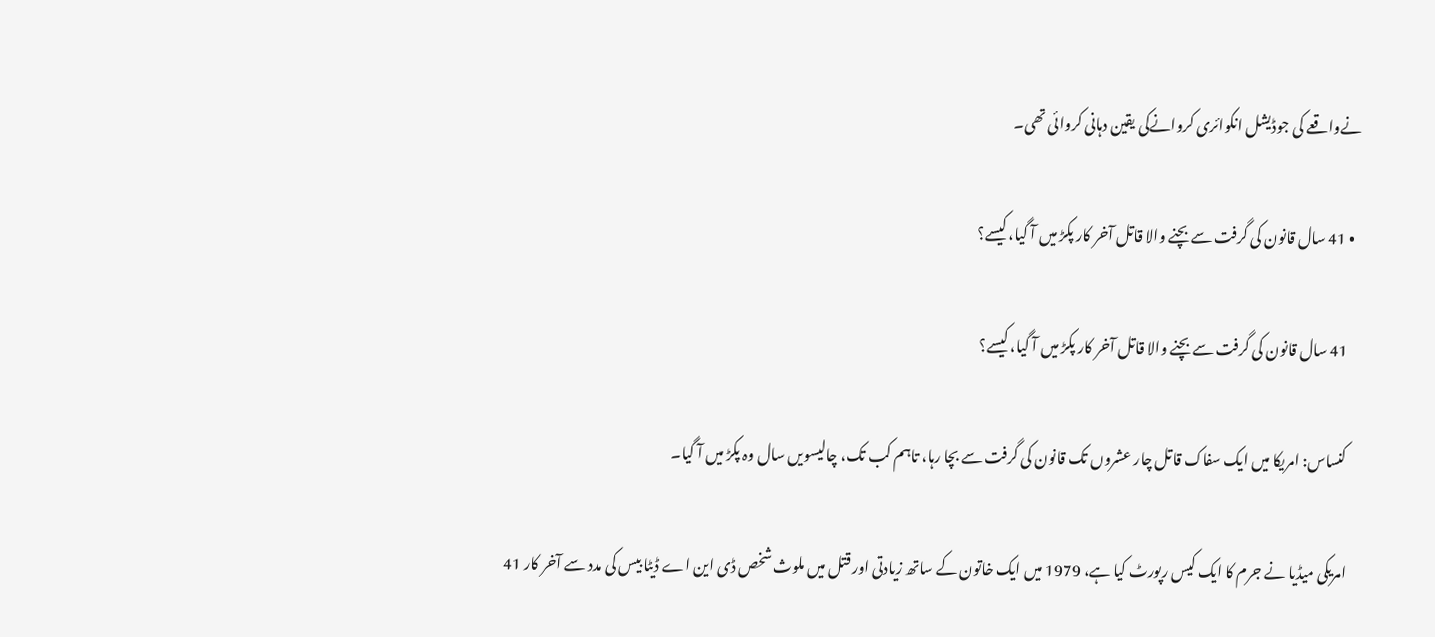نےواقعے کی جوڈیشل انکوائری کروانےکی یقین دہانی کروائی تھی۔

  • 41 سال قانون کی گرفت سے بچنے والا قاتل آخر کار پکڑ میں آ گیا، کیسے؟

    41 سال قانون کی گرفت سے بچنے والا قاتل آخر کار پکڑ میں آ گیا، کیسے؟

    کنساس: امریکا میں ایک سفاک قاتل چار عشروں تک قانون کی گرفت سے بچا رہا، تاہم کب تک، چالیسویں سال وہ پکڑ میں آ گیا۔

    امریکی میڈیا نے جرم کا ایک کیس رپورٹ کیا ہے، 1979 میں ایک خاتون کے ساتھ زیادتی اور قتل میں ملوث شخص ڈی این اے ڈیٹا بیس کی مدد سے آخر کار 41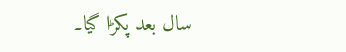سال بعد پکڑا گیا۔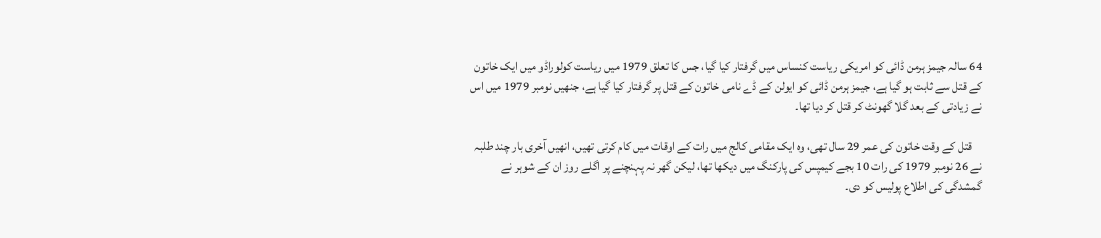64 سالہ جیمز ہرمن ڈائی کو امریکی ریاست کنساس میں گرفتار کیا گیا، جس کا تعلق 1979 میں ریاست کولوراڈو میں ایک خاتون کے قتل سے ثابت ہو گیا ہے، جیمز ہرمن ڈائی کو ایولن کے ڈے نامی خاتون کے قتل پر گرفتار کیا گیا ہے، جنھیں نومبر 1979 میں اس نے زیادتی کے بعد گلا گھونٹ کر قتل کر دیا تھا۔

    قتل کے وقت خاتون کی عمر 29 سال تھی، وہ ایک مقامی کالج میں رات کے اوقات میں کام کرتی تھیں، انھیں آخری بار چند طلبہ نے 26 نومبر 1979 کی رات 10 بجے کیمپس کی پارکنگ میں دیکھا تھا، لیکن گھر نہ پہنچنے پر اگلے روز ان کے شوہر نے گمشدگی کی اطلاع پولیس کو دی۔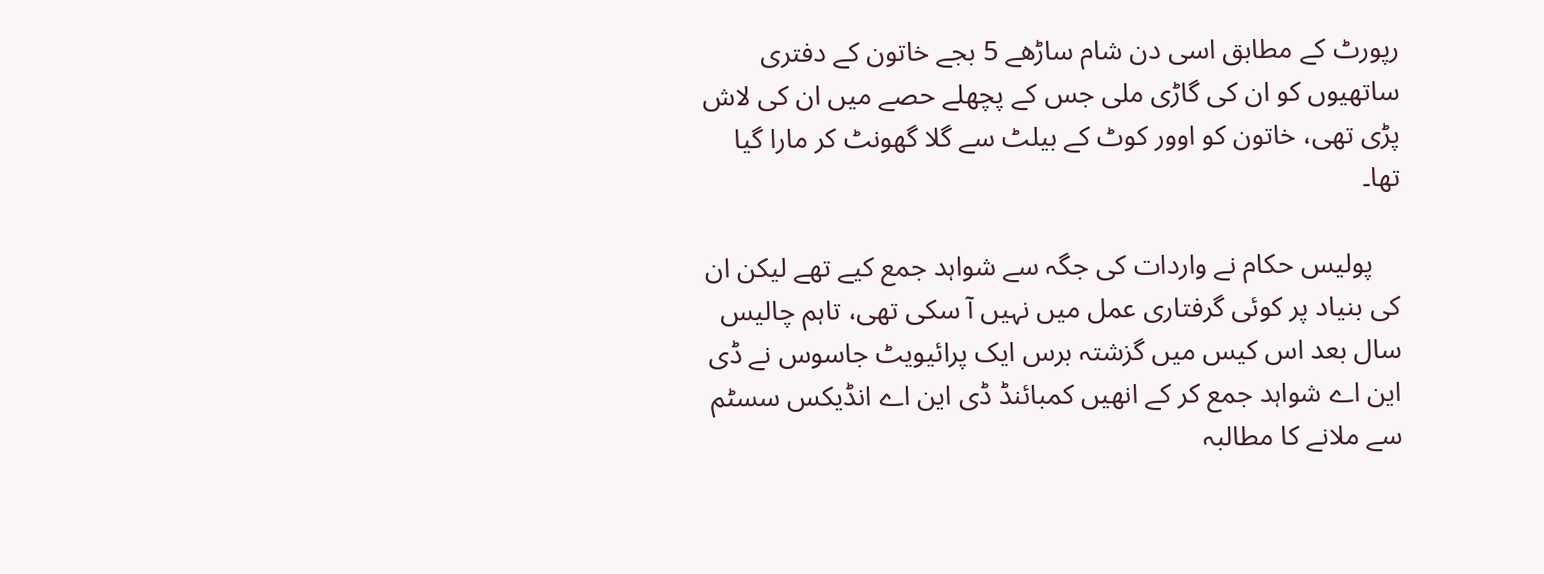رپورٹ کے مطابق اسی دن شام ساڑھے 5 بجے خاتون کے دفتری ساتھیوں کو ان کی گاڑی ملی جس کے پچھلے حصے میں ان کی لاش پڑی تھی، خاتون کو اوور کوٹ کے بیلٹ سے گلا گھونٹ کر مارا گیا تھا۔

    پولیس حکام نے واردات کی جگہ سے شواہد جمع کیے تھے لیکن ان کی بنیاد پر کوئی گرفتاری عمل میں نہیں آ سکی تھی، تاہم چالیس سال بعد اس کیس میں گزشتہ برس ایک پرائیویٹ جاسوس نے ڈی این اے شواہد جمع کر کے انھیں کمبائنڈ ڈی این اے انڈیکس سسٹم سے ملانے کا مطالبہ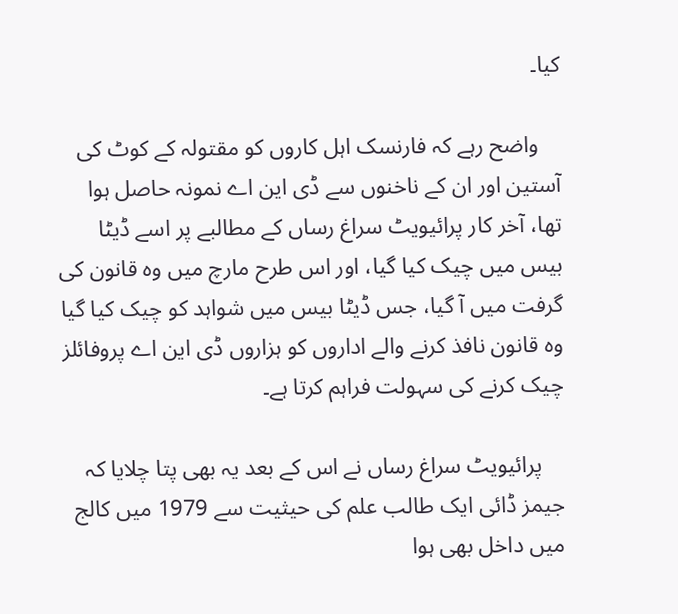کیا۔

    واضح رہے کہ فارنسک اہل کاروں کو مقتولہ کے کوٹ کی آستین اور ان کے ناخنوں سے ڈی این اے نمونہ حاصل ہوا تھا، آخر کار پرائیویٹ سراغ رساں کے مطالبے پر اسے ڈیٹا بیس میں چیک کیا گیا، اور اس طرح مارچ میں وہ قانون کی گرفت میں آ گیا، جس ڈیٹا بیس میں شواہد کو چیک کیا گیا وہ قانون نافذ کرنے والے اداروں کو ہزاروں ڈی این اے پروفائلز چیک کرنے کی سہولت فراہم کرتا ہے۔

    پرائیویٹ سراغ رساں نے اس کے بعد یہ بھی پتا چلایا کہ جیمز ڈائی ایک طالب علم کی حیثیت سے 1979 میں کالج میں داخل بھی ہوا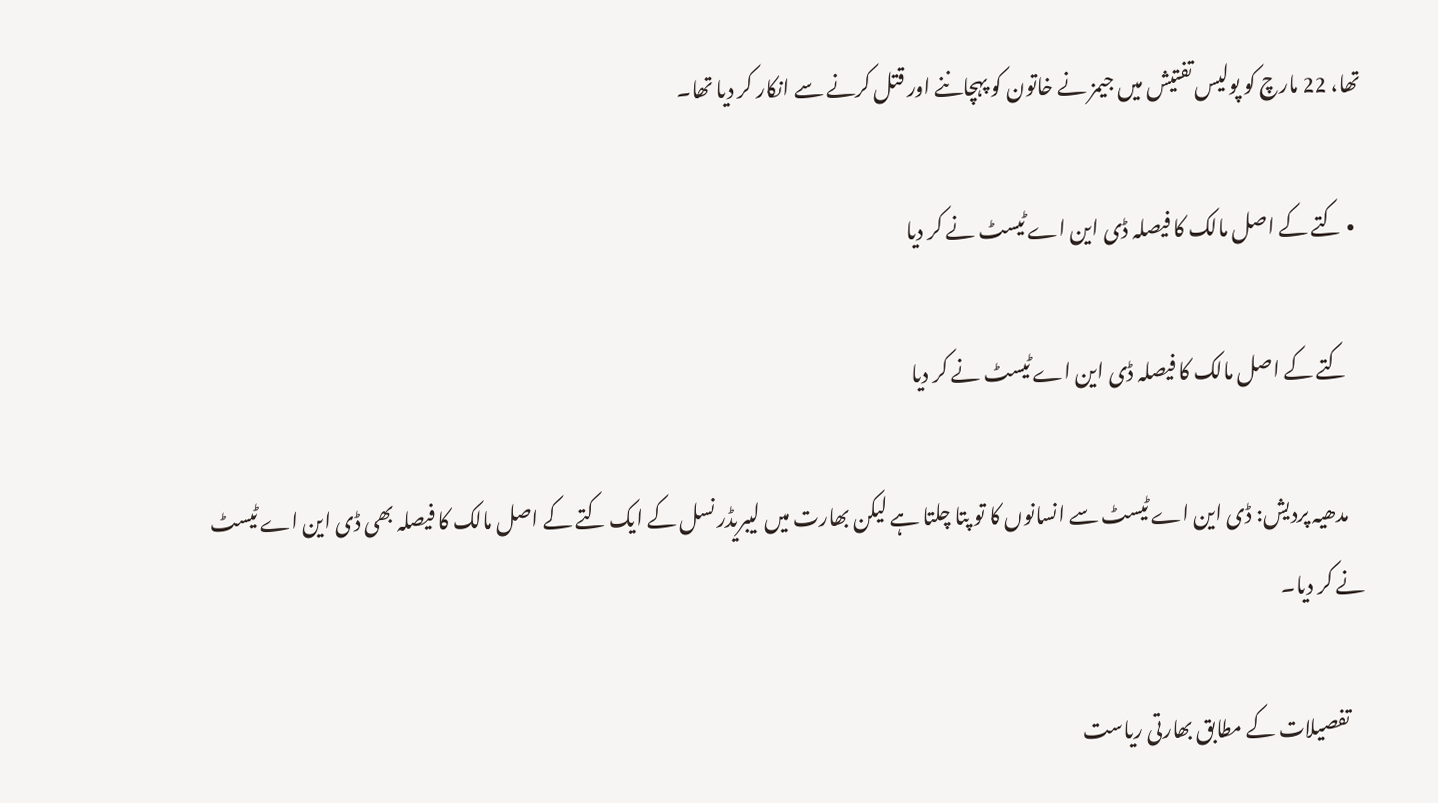تھا، 22 مارچ کو پولیس تفتیش میں جیمز نے خاتون کو پہچاننے اور قتل کرنے سے انکار کر دیا تھا۔

  • کتے کے اصل مالک کا فیصلہ ڈی این اے ٹیسٹ نے کر دیا

    کتے کے اصل مالک کا فیصلہ ڈی این اے ٹیسٹ نے کر دیا

    مدھیہ پردیش: ڈی این اے ٹیسٹ سے انسانوں کا تو پتا چلتا ہے لیکن بھارت میں لیبریڈر نسل کے ایک کتے کے اصل مالک کا فیصلہ بھی ڈی این اے ٹیسٹ نے کر دیا۔

    تفصیلات کے مطابق بھارتی ریاست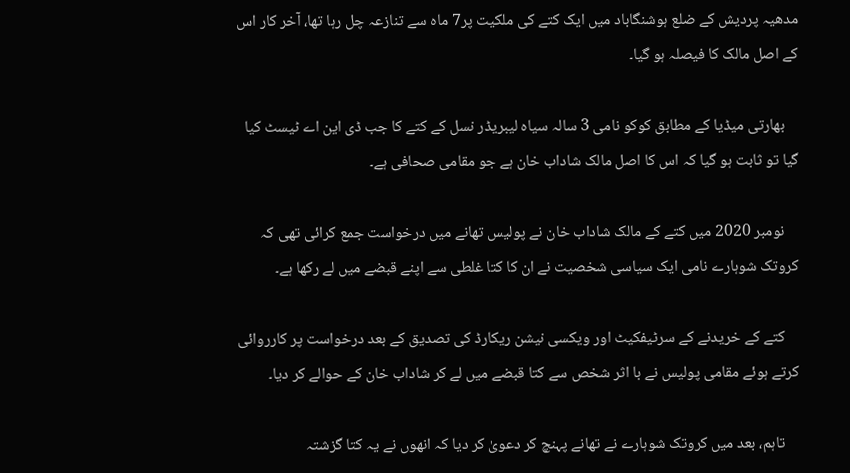مدھیہ پردیش کے ضلع ہوشنگاباد میں ایک کتے کی ملکیت پر7 ماہ سے تنازعہ چل رہا تھا، آخر کار اس کے اصل مالک کا فیصلہ ہو گیا۔

    بھارتی میڈیا کے مطابق کوکو نامی 3 سالہ سیاہ لیبریڈر نسل کے کتے کا جب ڈی این اے ٹیسٹ کیا گیا تو ثابت ہو گیا کہ اس کا اصل مالک شاداب خان ہے جو مقامی صحافی ہے۔

    نومبر 2020 میں کتے کے مالک شاداب خان نے پولیس تھانے میں درخواست جمع کرائی تھی کہ کروتک شوہارے نامی ایک سیاسی شخصیت نے ان کا کتا غلطی سے اپنے قبضے میں لے رکھا ہے۔

    کتے کے خریدنے کے سرٹیفکیٹ اور ویکسی نیشن ریکارڈ کی تصدیق کے بعد درخواست پر کارروائی کرتے ہوئے مقامی پولیس نے با اثر شخص سے کتا قبضے میں لے کر شاداب خان کے حوالے کر دیا۔

    تاہم، بعد میں کروتک شوہارے نے تھانے پہنچ کر دعویٰ کر دیا کہ انھوں نے یہ کتا گزشتہ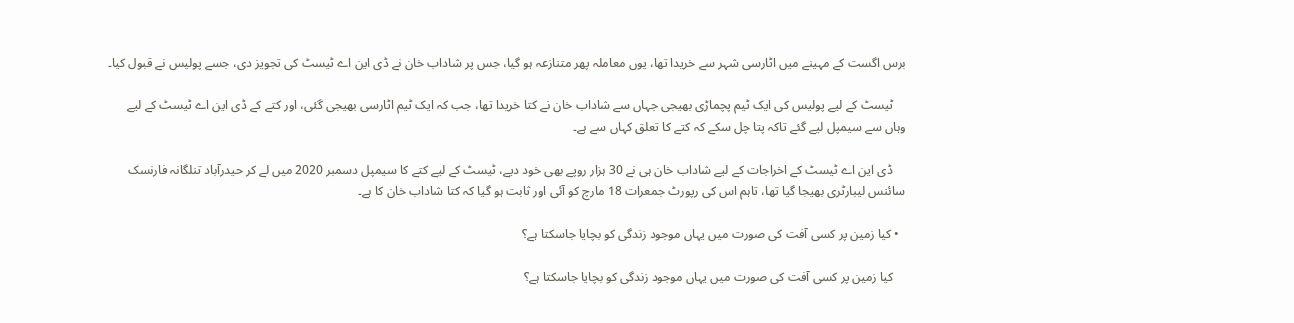برس اگست کے مہینے میں اٹارسی شہر سے خریدا تھا، یوں معاملہ پھر متنازعہ ہو گیا، جس پر شاداب خان نے ڈی این اے ٹیسٹ کی تجویز دی، جسے پولیس نے قبول کیا۔

    ٹیسٹ کے لیے پولیس کی ایک ٹیم پچماڑی بھیجی جہاں سے شاداب خان نے کتا خریدا تھا، جب کہ ایک ٹیم اٹارسی بھیجی گئی، اور کتے کے ڈی این اے ٹیسٹ کے لیے وہاں سے سیمپل لیے گئے تاکہ پتا چل سکے کہ کتے کا تعلق کہاں سے ہے۔

    ڈی این اے ٹیسٹ کے اخراجات کے لیے شاداب خان ہی نے 30 ہزار روپے بھی خود دیے، ٹیسٹ کے لیے کتے کا سیمپل دسمبر 2020 میں لے کر حیدرآباد تنلگانہ فارنسک سائنس لیبارٹری بھیجا گیا تھا، تاہم اس کی رپورٹ جمعرات 18 مارچ کو آئی اور ثابت ہو گیا کہ کتا شاداب خان کا ہے۔

  • کیا زمین پر کسی آفت کی صورت میں یہاں موجود زندگی کو بچایا جاسکتا ہے؟

    کیا زمین پر کسی آفت کی صورت میں یہاں موجود زندگی کو بچایا جاسکتا ہے؟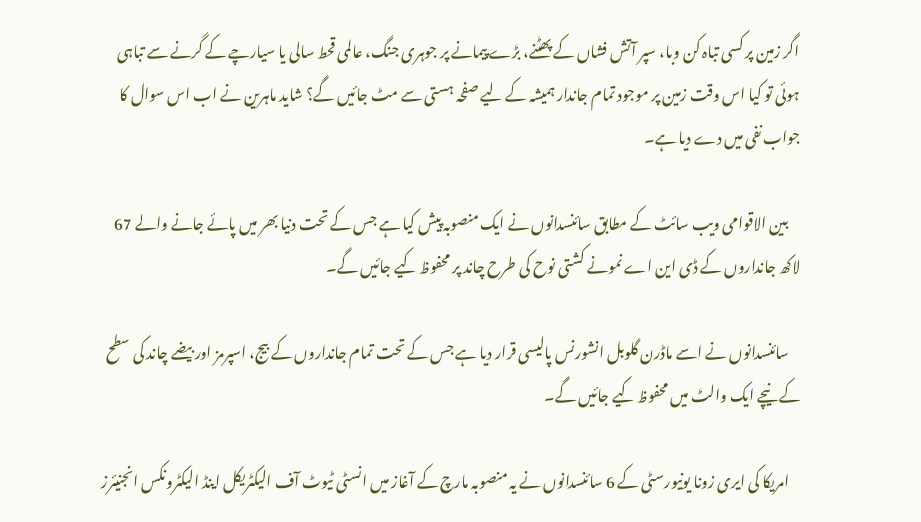اگر زمین پر کسی تباہ کن وبا، سپر آتش فشاں کے پھٹنے، بڑے پیمانے پر جوہری جنگ، عالمی قحط سالی یا سیارچے کے گرنے سے تباہی ہوئی تو کیا اس وقت زمین پر موجود تمام جاندار ہمیشہ کے لیے صفحہ ہستی سے مٹ جائیں گے؟ شاید ماہرین نے اب اس سوال کا جواب نفی میں دے دیا ہے۔

    بین الاقوامی ویب سائٹ کے مطابق سائنسدانوں نے ایک منصوبہ پیش کیا ہے جس کے تحت دنیا بھر میں پائے جانے والے 67 لاکھ جانداروں کے ڈی این اے نمونے کشتی نوح کی طرح چاند پر محفوظ کیے جائیں گے۔

    سائنسدانوں نے اسے ماڈرن گلوبل انشورنس پالیسی قرار دیا ہے جس کے تحت تمام جانداروں کے بیج، اسپرمز اور بیضے چاند کی سطح کے نیچے ایک والٹ میں محفوظ کیے جائیں گے۔

    امریکا کی ایری زونا یونیورسٹی کے 6 سائنسدانوں نے یہ منصوبہ مارچ کے آغاز میں انسٹی ٹیوٹ آف الیکٹریکل اینڈ الیکٹرونکس انجنیئرز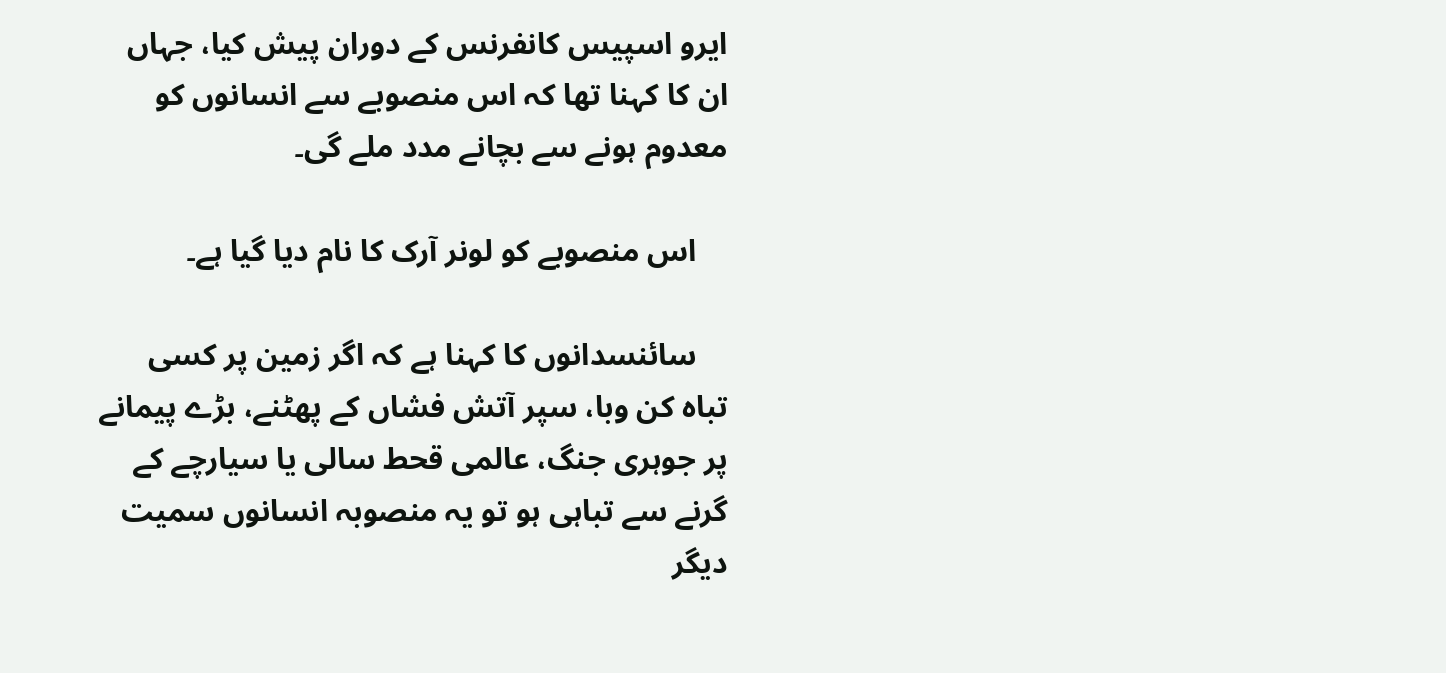ایرو اسپیس کانفرنس کے دوران پیش کیا، جہاں ان کا کہنا تھا کہ اس منصوبے سے انسانوں کو معدوم ہونے سے بچانے مدد ملے گی۔

    اس منصوبے کو لونر آرک کا نام دیا گیا ہے۔

    سائنسدانوں کا کہنا ہے کہ اگر زمین پر کسی تباہ کن وبا، سپر آتش فشاں کے پھٹنے، بڑے پیمانے پر جوہری جنگ، عالمی قحط سالی یا سیارچے کے گرنے سے تباہی ہو تو یہ منصوبہ انسانوں سمیت دیگر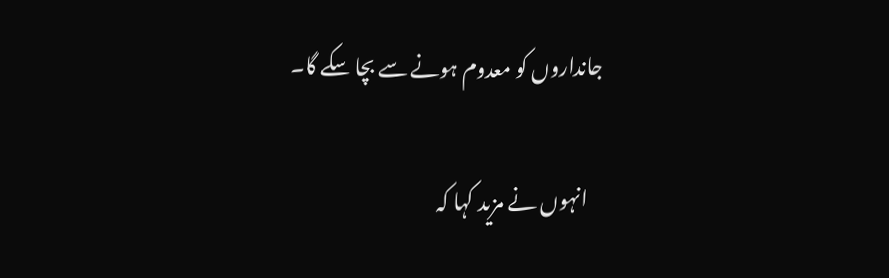جانداروں کو معدوم ہونے سے بچا سکے گا۔

    انہوں نے مزید کہا کہ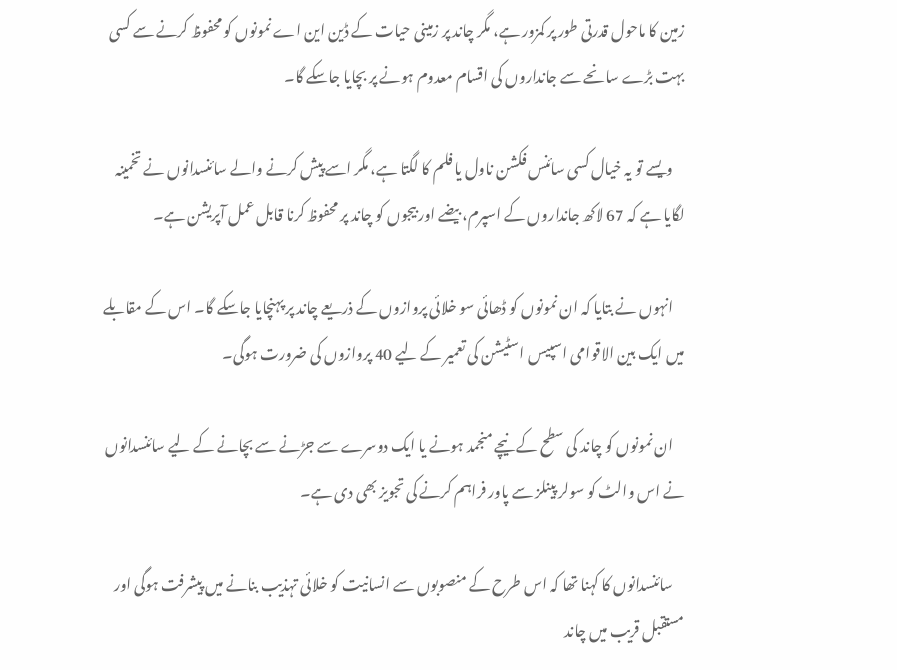زمین کا ماحول قدرتی طور پر کمزور ہے، مگر چاند پر زمینی حیات کے ڈین این اے نمونوں کو محفوظ کرنے سے کسی بہت بڑے سانحے سے جانداروں کی اقسام معدوم ہونے پر بچایا جاسکے گا۔

    ویسے تو یہ خیال کسی سائنس فکشن ناول یا فلم کا لگتا ہے، مگر اسے پیش کرنے والے سائنسدانوں نے تخمینہ لگایا ہے کہ 67 لاکھ جانداروں کے اسپرم، بیضے اور بیجوں کو چاند پر محفوظ کرنا قابل عمل آپریشن ہے۔

    انہوں نے بتایا کہ ان نمونوں کو ڈھائی سو خلائی پروازوں کے ذریعے چاند پر پہنچایا جاسکے گا۔ اس کے مقابلے میں ایک بین الاقوامی اسپیس اسٹیشن کی تعمیر کے لیے 40 پروازوں کی ضرورت ہوگی۔

    ان نمونوں کو چاند کی سطح کے نیچے منجمد ہونے یا ایک دوسرے سے جڑنے سے بچانے کے لیے سائنسدانوں نے اس والٹ کو سولر پینلز سے پاور فراہم کرنے کی تجویز بھی دی ہے۔

    سائنسدانوں کا کہنا تھا کہ اس طرح کے منصوبوں سے انسانیت کو خلائی تہذیب بنانے میں پیشرفت ہوگی اور مستقبل قریب میں چاند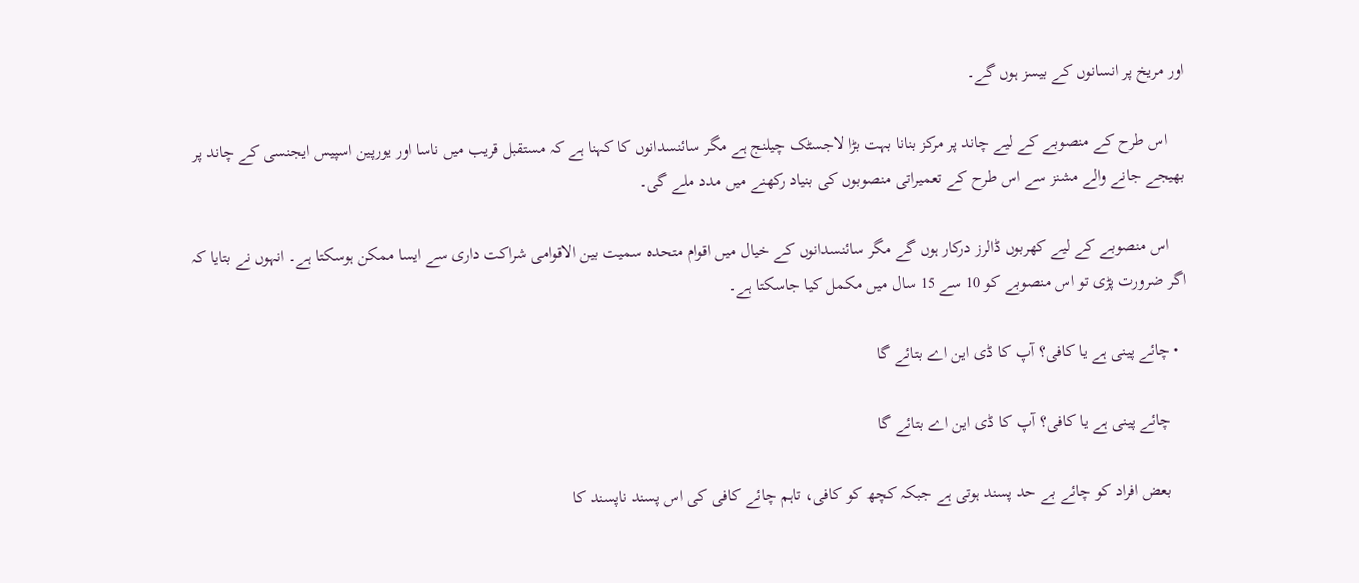اور مریخ پر انسانوں کے بیسز ہوں گے۔

    اس طرح کے منصوبے کے لیے چاند پر مرکز بنانا بہت بڑا لاجسٹک چیلنج ہے مگر سائنسدانوں کا کہنا ہے کہ مستقبل قریب میں ناسا اور یورپین اسپیس ایجنسی کے چاند پر بھیجے جانے والے مشنز سے اس طرح کے تعمیراتی منصوبوں کی بنیاد رکھنے میں مدد ملے گی۔

    اس منصوبے کے لیے کھربوں ڈالرز درکار ہوں گے مگر سائنسدانوں کے خیال میں اقوام متحدہ سمیت بین الاقوامی شراکت داری سے ایسا ممکن ہوسکتا ہے۔ انہوں نے بتایا کہ اگر ضرورت پڑی تو اس منصوبے کو 10 سے 15 سال میں مکمل کیا جاسکتا ہے۔

  • چائے پینی ہے یا کافی؟ آپ کا ڈی این اے بتائے گا

    چائے پینی ہے یا کافی؟ آپ کا ڈی این اے بتائے گا

    بعض افراد کو چائے بے حد پسند ہوتی ہے جبکہ کچھ کو کافی، تاہم چائے کافی کی اس پسند ناپسند کا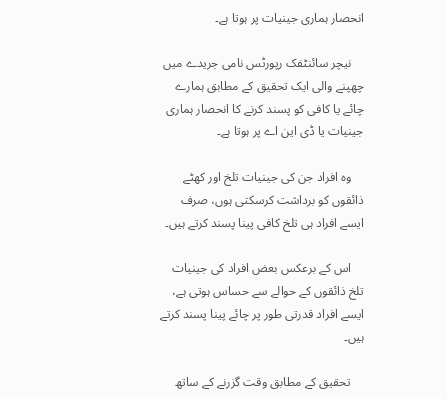انحصار ہماری جینیات پر ہوتا ہے۔

    نیچر سائنٹفک رپورٹس نامی جریدے میں چھپنے والی ایک تحقیق کے مطابق ہمارے چائے یا کافی کو پسند کرنے کا انحصار ہماری جینیات یا ڈی این اے پر ہوتا ہے۔

    وہ افراد جن کی جینیات تلخ اور کھٹے ذائقوں کو برداشت کرسکتی ہوں، صرف ایسے افراد ہی تلخ کافی پینا پسند کرتے ہیں۔

    اس کے برعکس بعض افراد کی جینیات تلخ ذائقوں کے حوالے سے حساس ہوتی ہے، ایسے افراد قدرتی طور پر چائے پینا پسند کرتے ہیں۔

    تحقیق کے مطابق وقت گزرنے کے ساتھ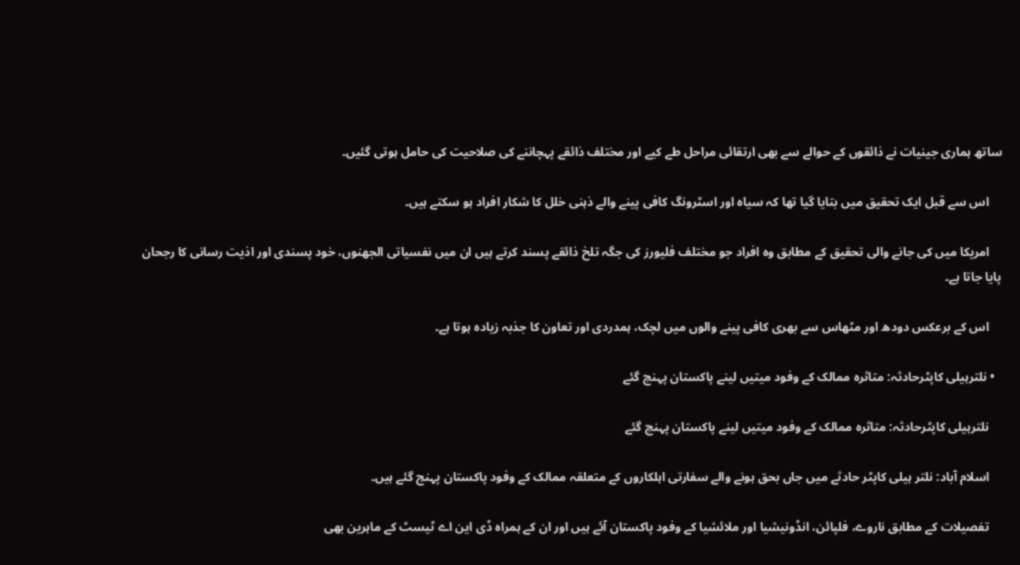ساتھ ہماری جینیات نے ذائقوں کے حوالے سے بھی ارتقائی مراحل طے کیے اور مختلف ذائقے پہچاننے کی صلاحیت کی حامل ہوتی گئیں۔

    اس سے قبل ایک تحقیق میں بتایا گیا تھا کہ سیاہ اور اسٹرونگ کافی پینے والے ذہنی خلل کا شکار افراد ہو سکتے ہیں۔

    امریکا میں کی جانے والی تحقیق کے مطابق وہ افراد جو مختلف فلیورز کی جگہ تلخ ذائقے پسند کرتے ہیں ان میں نفسیاتی الجھنوں، خود پسندی اور اذیت رسانی کا رجحان پایا جاتا ہے۔

    اس کے برعکس دودھ اور مٹھاس سے بھری کافی پینے والوں میں لچک، ہمدردی اور تعاون کا جذبہ زیادہ ہوتا ہے۔

  • نلترہیلی کاپٹرحادثہ: متاثرہ ممالک کے وفود میتیں لینے پاکستان پہنچ گئے

    نلترہیلی کاپٹرحادثہ: متاثرہ ممالک کے وفود میتیں لینے پاکستان پہنچ گئے

    اسلام آباد: نلتر ہیلی کاپٹر حادثے میں جاں بحق ہونے والے سفارتی اہلکاروں کے متعلقہ ممالک کے وفود پاکستان پہنچ گئے ہیں۔

    تفصیلات کے مطابق ناروے، فلپائن، انڈونیشیا اور ملائشیا کے وفود پاکستان آئے ہیں اور ان کے ہمراہ ڈی این اے ٹیسٹ کے ماہرین بھی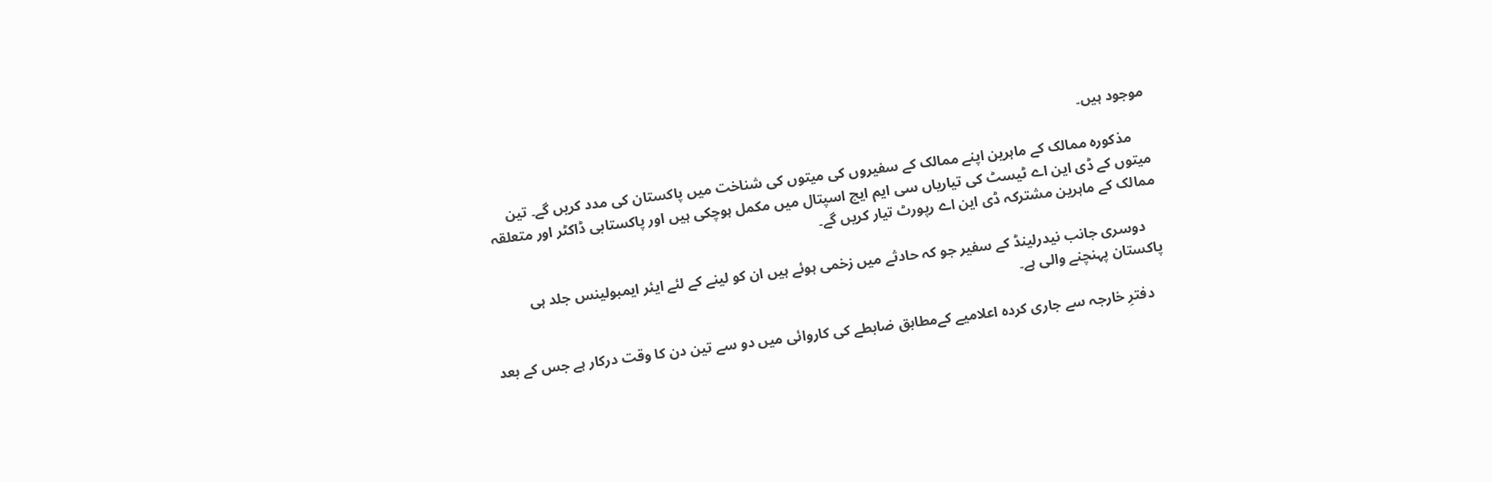موجود ہیں۔

     مذکورہ ممالک کے ماہرین اپنے ممالک کے سفیروں کی میتوں کی شناخت میں پاکستان کی مدد کریں گے۔ تین میتوں کے ڈی این اے ٹیسٹ کی تیاریاں سی ایم ایچ اسپتال میں مکمل ہوچکی ہیں اور پاکستابی ڈاکٹر اور متعلقہ ممالک کے ماہرین مشترکہ ڈی این اے رپورٹ تیار کریں گے۔

    دوسری جانب نیدرلینڈ کے سفیر جو کہ حادثے میں زخمی ہوئے ہیں ان کو لینے کے لئے ایئر ایمبولینس جلد ہی پاکستان پہنچنے والی ہے۔

    دفترِ خارجہ سے جاری کردہ اعلامیے کےمطابق ضابطے کی کاروائی میں دو سے تین دن کا وقت درکار ہے جس کے بعد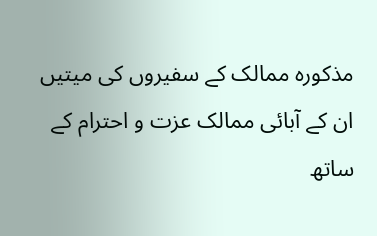مذکورہ ممالک کے سفیروں کی میتیں ان کے آبائی ممالک عزت و احترام کے ساتھ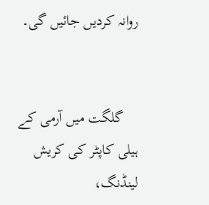روانہ کردیں جائیں گی۔


    گلگت میں آرمی کے ہیلی کاپٹر کی کریش لینڈنگ،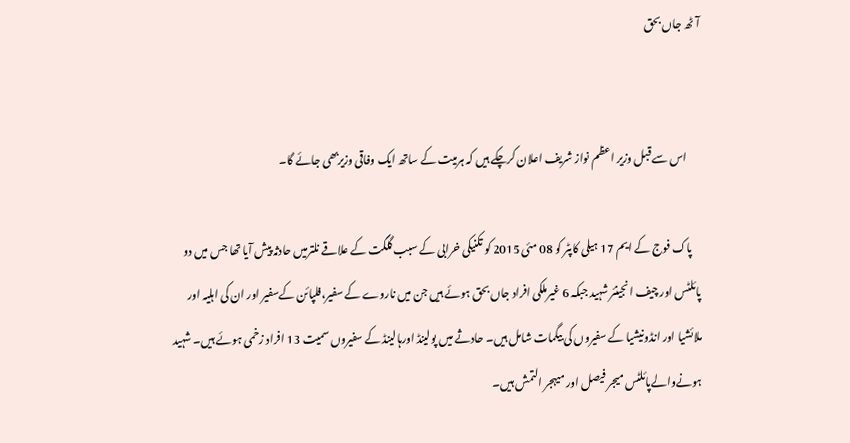آٹھ جاں بحق


      اس سے قبل وزیر اعظم نواز شریف اعلان کرچکے ہیں کہ ہرمیت کے ساتھ ایک وفاقی وزیربھی جائے گا۔

    پاک فوج کے ایم 17 ہیلی کاپٹر کو 08 مئی 2015 کو تکنیکی خرابی کے سبب گلگت کے علاقے نلترمیں حادثہ پیش آیا تھا جس میں دو پائلٹس اور چیف انجینئر شہید جبکہ 6 غیرملکی افراد جاں بحق ہوئے ہیں جن میں ناروے کے سفیر،فلپائن کےسفیر اور ان کی اہلیہ اور ملائشیا اور انڈونیشیا کے سفیروں کی بیگمات شامل ہیں۔ حادثے میں پولینڈ اورہالینڈ کے سفیروں سمیت 13 افراد زخمی ہوئے ہیں۔ شہید ہونےوالےپائلٹس میجر فیصل اور میہجر التمش ہیں۔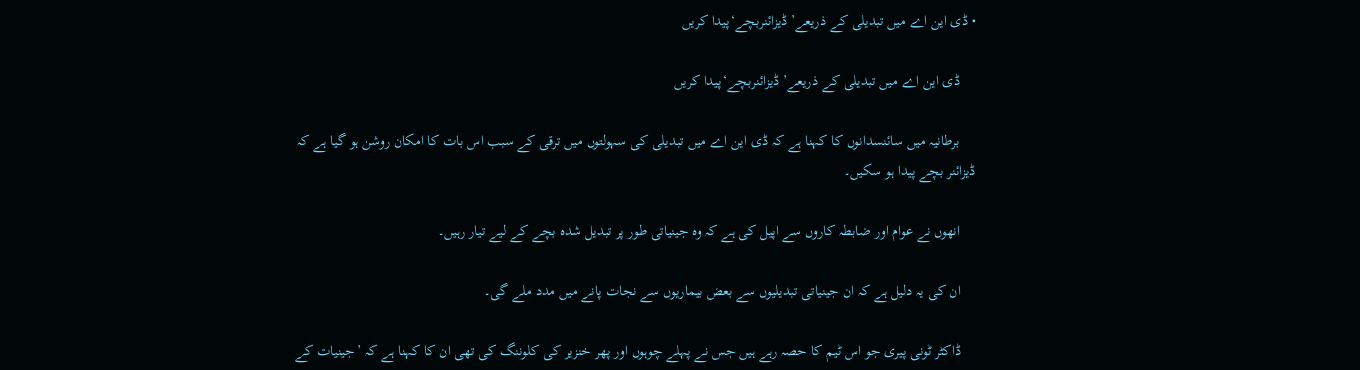• ڈی این اے میں تبدیلی کے ذریعے’ڈیزائنربچے‘پیدا کریں

    ڈی این اے میں تبدیلی کے ذریعے’ڈیزائنربچے‘پیدا کریں

    برطانیہ میں سائنسدانوں کا کہنا ہے کہ ڈی این اے میں تبدیلی کی سہولتوں میں ترقی کے سبب اس بات کا امکان روشن ہو گیا ہے کہ ڈیزائنر بچے پیدا ہو سکیں۔

    انھوں نے عوام اور ضابطہ کاروں سے اپیل کی ہے کہ وہ جینیاتی طور پر تبدیل شدہ بچے کے لیے تیار رہیں۔

    ان کی یہ دلیل ہے کہ ان جینیاتی تبدیلیوں سے بعض بیماریوں سے نجات پانے میں مدد ملے گی۔

    ڈاکٹر ٹونی پیری جو اس ٹیم کا حصہ رہے ہیں جس نے پہلے چوہوں اور پھر خنزیر کی کلوننگ کی تھی ان کا کہنا ہے کہ ’جینیات کے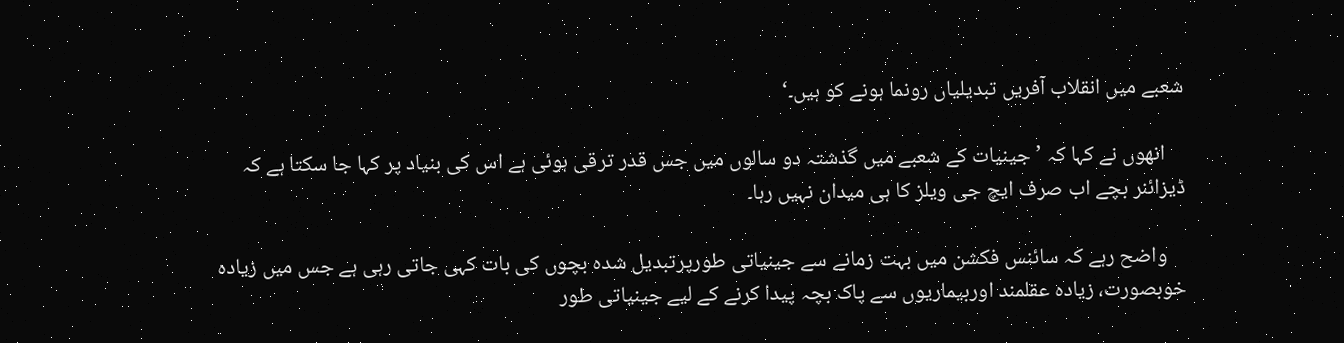شعبے میں انقلاب آفریں تبدیلیاں رونما ہونے کو ہیں۔‘

    انھوں نے کہا کہ ’جینیات کے شعبے میں گذشتہ دو سالوں میں جس قدر ترقی ہوئی ہے اس کی بنیاد پر کہا جا سکتا ہے کہ ڈیزائنر بچے اب صرف ایچ جی ویلز کا ہی میدان نہیں رہا۔

    واضح رہے کہ سائنس فکشن میں بہت زمانے سے جینیاتی طورپرتبدیل شدہ بچوں کی بات کہی جاتی رہی ہے جس میں زیادہ خوبصورت، زیادہ عقلمند اوربیماریوں سے پاک بچہ پیدا کرنے کے لیے جینیاتی طور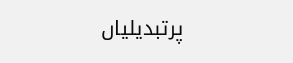پرتبدیلیاں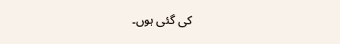کی گئی ہوں۔